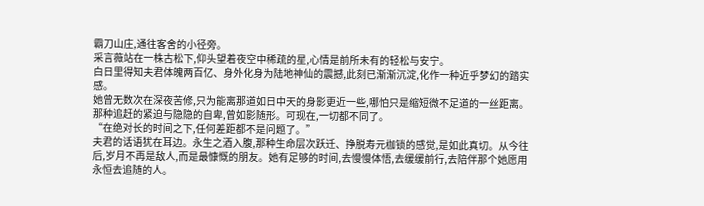霸刀山庄,通往客舍的小径旁。
采言薇站在一株古松下,仰头望着夜空中稀疏的星,心情是前所未有的轻松与安宁。
白日里得知夫君体魄两百亿、身外化身为陆地神仙的震撼,此刻已渐渐沉淀,化作一种近乎梦幻的踏实感。
她曾无数次在深夜苦修,只为能离那道如日中天的身影更近一些,哪怕只是缩短微不足道的一丝距离。那种追赶的紧迫与隐隐的自卑,曾如影随形。可现在,一切都不同了。
“在绝对长的时间之下,任何差距都不是问题了。”
夫君的话语犹在耳边。永生之酒入腹,那种生命层次跃迁、挣脱寿元枷锁的感觉,是如此真切。从今往后,岁月不再是敌人,而是最慷慨的朋友。她有足够的时间,去慢慢体悟,去缓缓前行,去陪伴那个她愿用永恒去追随的人。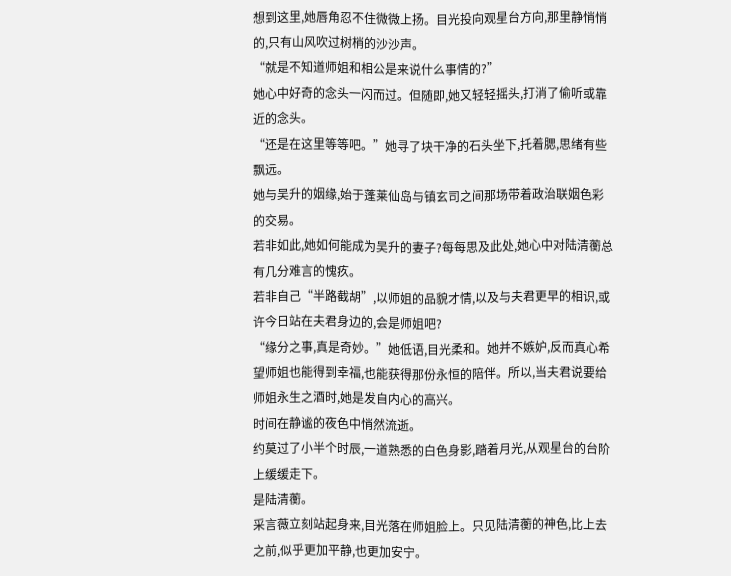想到这里,她唇角忍不住微微上扬。目光投向观星台方向,那里静悄悄的,只有山风吹过树梢的沙沙声。
“就是不知道师姐和相公是来说什么事情的?”
她心中好奇的念头一闪而过。但随即,她又轻轻摇头,打消了偷听或靠近的念头。
“还是在这里等等吧。”她寻了块干净的石头坐下,托着腮,思绪有些飘远。
她与吴升的姻缘,始于蓬莱仙岛与镇玄司之间那场带着政治联姻色彩的交易。
若非如此,她如何能成为吴升的妻子?每每思及此处,她心中对陆清蘅总有几分难言的愧疚。
若非自己“半路截胡”,以师姐的品貌才情,以及与夫君更早的相识,或许今日站在夫君身边的,会是师姐吧?
“缘分之事,真是奇妙。”她低语,目光柔和。她并不嫉妒,反而真心希望师姐也能得到幸福,也能获得那份永恒的陪伴。所以,当夫君说要给师姐永生之酒时,她是发自内心的高兴。
时间在静谧的夜色中悄然流逝。
约莫过了小半个时辰,一道熟悉的白色身影,踏着月光,从观星台的台阶上缓缓走下。
是陆清蘅。
采言薇立刻站起身来,目光落在师姐脸上。只见陆清蘅的神色,比上去之前,似乎更加平静,也更加安宁。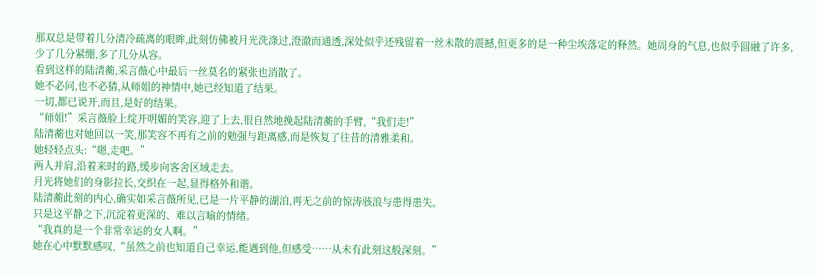那双总是带着几分清冷疏离的眼眸,此刻仿佛被月光洗涤过,澄澈而通透,深处似乎还残留着一丝未散的震撼,但更多的是一种尘埃落定的释然。她周身的气息,也似乎圆融了许多,少了几分紧绷,多了几分从容。
看到这样的陆清蘅,采言薇心中最后一丝莫名的紧张也消散了。
她不必问,也不必猜,从师姐的神情中,她已经知道了结果。
一切,都已说开,而且,是好的结果。
“师姐!”采言薇脸上绽开明媚的笑容,迎了上去,很自然地挽起陆清蘅的手臂,“我们走!”
陆清蘅也对她回以一笑,那笑容不再有之前的勉强与距离感,而是恢复了往昔的清雅柔和。
她轻轻点头:“嗯,走吧。”
两人并肩,沿着来时的路,缓步向客舍区域走去。
月光将她们的身影拉长,交织在一起,显得格外和谐。
陆清蘅此刻的内心,确实如采言薇所见,已是一片平静的湖泊,再无之前的惊涛骇浪与患得患失。
只是这平静之下,沉淀着更深的、难以言喻的情绪。
“我真的是一个非常幸运的女人啊。”
她在心中默默感叹,“虽然之前也知道自己幸运,能遇到他,但感受……从未有此刻这般深刻。”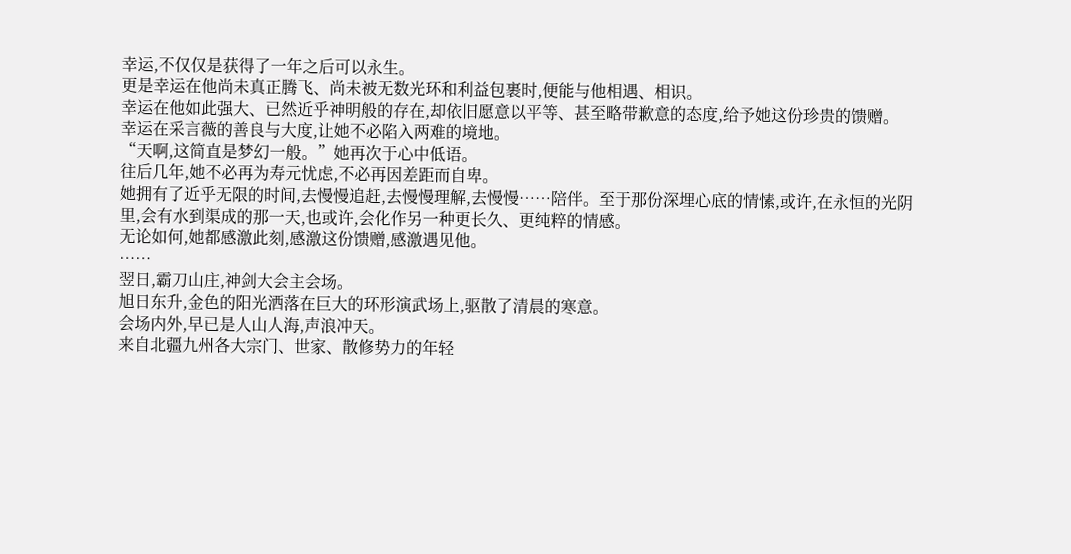幸运,不仅仅是获得了一年之后可以永生。
更是幸运在他尚未真正腾飞、尚未被无数光环和利益包裹时,便能与他相遇、相识。
幸运在他如此强大、已然近乎神明般的存在,却依旧愿意以平等、甚至略带歉意的态度,给予她这份珍贵的馈赠。
幸运在采言薇的善良与大度,让她不必陷入两难的境地。
“天啊,这简直是梦幻一般。”她再次于心中低语。
往后几年,她不必再为寿元忧虑,不必再因差距而自卑。
她拥有了近乎无限的时间,去慢慢追赶,去慢慢理解,去慢慢……陪伴。至于那份深埋心底的情愫,或许,在永恒的光阴里,会有水到渠成的那一天,也或许,会化作另一种更长久、更纯粹的情感。
无论如何,她都感激此刻,感激这份馈赠,感激遇见他。
……
翌日,霸刀山庄,神剑大会主会场。
旭日东升,金色的阳光洒落在巨大的环形演武场上,驱散了清晨的寒意。
会场内外,早已是人山人海,声浪冲天。
来自北疆九州各大宗门、世家、散修势力的年轻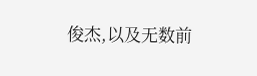俊杰,以及无数前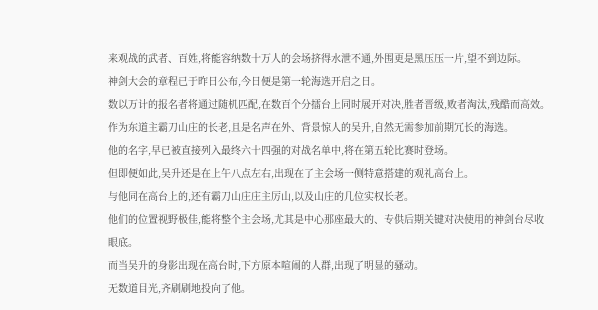来观战的武者、百姓,将能容纳数十万人的会场挤得水泄不通,外围更是黑压压一片,望不到边际。
神剑大会的章程已于昨日公布,今日便是第一轮海选开启之日。
数以万计的报名者将通过随机匹配,在数百个分擂台上同时展开对决,胜者晋级,败者淘汰,残酷而高效。
作为东道主霸刀山庄的长老,且是名声在外、背景惊人的吴升,自然无需参加前期冗长的海选。
他的名字,早已被直接列入最终六十四强的对战名单中,将在第五轮比赛时登场。
但即便如此,吴升还是在上午八点左右,出现在了主会场一侧特意搭建的观礼高台上。
与他同在高台上的,还有霸刀山庄庄主厉山,以及山庄的几位实权长老。
他们的位置视野极佳,能将整个主会场,尤其是中心那座最大的、专供后期关键对决使用的神剑台尽收眼底。
而当吴升的身影出现在高台时,下方原本喧闹的人群,出现了明显的骚动。
无数道目光,齐刷刷地投向了他。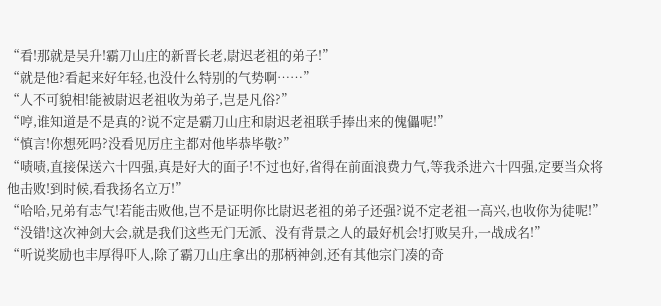“看!那就是吴升!霸刀山庄的新晋长老,尉迟老祖的弟子!”
“就是他?看起来好年轻,也没什么特别的气势啊……”
“人不可貌相!能被尉迟老祖收为弟子,岂是凡俗?”
“哼,谁知道是不是真的?说不定是霸刀山庄和尉迟老祖联手捧出来的傀儡呢!”
“慎言!你想死吗?没看见厉庄主都对他毕恭毕敬?”
“啧啧,直接保送六十四强,真是好大的面子!不过也好,省得在前面浪费力气,等我杀进六十四强,定要当众将他击败!到时候,看我扬名立万!”
“哈哈,兄弟有志气!若能击败他,岂不是证明你比尉迟老祖的弟子还强?说不定老祖一高兴,也收你为徒呢!”
“没错!这次神剑大会,就是我们这些无门无派、没有背景之人的最好机会!打败吴升,一战成名!”
“听说奖励也丰厚得吓人,除了霸刀山庄拿出的那柄神剑,还有其他宗门凑的奇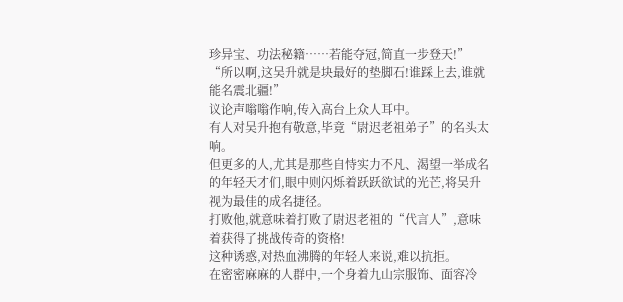珍异宝、功法秘籍……若能夺冠,简直一步登天!”
“所以啊,这吴升就是块最好的垫脚石!谁踩上去,谁就能名震北疆!”
议论声嗡嗡作响,传入高台上众人耳中。
有人对吴升抱有敬意,毕竟“尉迟老祖弟子”的名头太响。
但更多的人,尤其是那些自恃实力不凡、渴望一举成名的年轻天才们,眼中则闪烁着跃跃欲试的光芒,将吴升视为最佳的成名捷径。
打败他,就意味着打败了尉迟老祖的“代言人”,意味着获得了挑战传奇的资格!
这种诱惑,对热血沸腾的年轻人来说,难以抗拒。
在密密麻麻的人群中,一个身着九山宗服饰、面容冷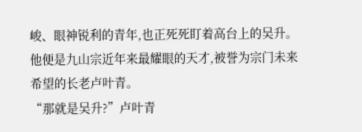峻、眼神锐利的青年,也正死死盯着高台上的吴升。
他便是九山宗近年来最耀眼的天才,被誉为宗门未来希望的长老卢叶青。
“那就是吴升?”卢叶青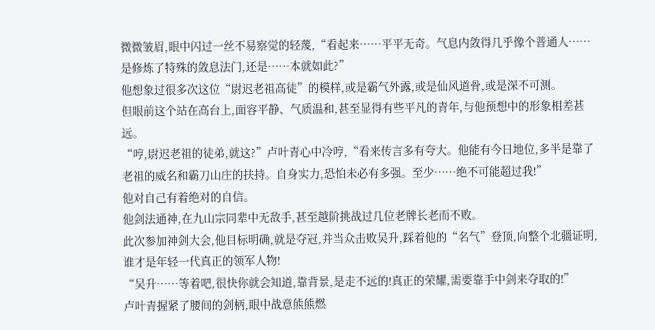微微皱眉,眼中闪过一丝不易察觉的轻蔑,“看起来……平平无奇。气息内敛得几乎像个普通人……是修炼了特殊的敛息法门,还是……本就如此?”
他想象过很多次这位“尉迟老祖高徒”的模样,或是霸气外露,或是仙风道骨,或是深不可测。
但眼前这个站在高台上,面容平静、气质温和,甚至显得有些平凡的青年,与他预想中的形象相差甚远。
“哼,尉迟老祖的徒弟,就这?”卢叶青心中冷哼,“看来传言多有夸大。他能有今日地位,多半是靠了老祖的威名和霸刀山庄的扶持。自身实力,恐怕未必有多强。至少……绝不可能超过我!”
他对自己有着绝对的自信。
他剑法通神,在九山宗同辈中无敌手,甚至越阶挑战过几位老牌长老而不败。
此次参加神剑大会,他目标明确,就是夺冠,并当众击败吴升,踩着他的“名气”登顶,向整个北疆证明,谁才是年轻一代真正的领军人物!
“吴升……等着吧,很快你就会知道,靠背景,是走不远的!真正的荣耀,需要靠手中剑来夺取的!”
卢叶青握紧了腰间的剑柄,眼中战意熊熊燃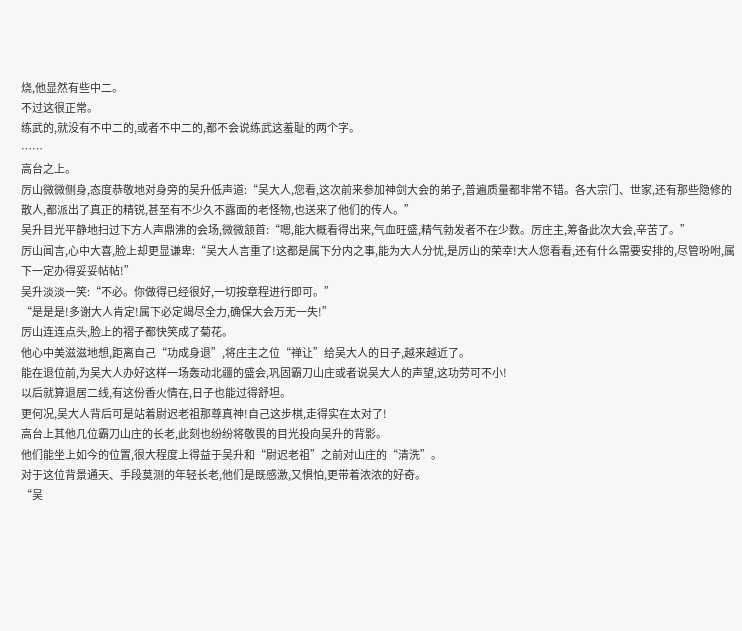烧,他显然有些中二。
不过这很正常。
练武的,就没有不中二的,或者不中二的,都不会说练武这羞耻的两个字。
……
高台之上。
厉山微微侧身,态度恭敬地对身旁的吴升低声道:“吴大人,您看,这次前来参加神剑大会的弟子,普遍质量都非常不错。各大宗门、世家,还有那些隐修的散人,都派出了真正的精锐,甚至有不少久不露面的老怪物,也送来了他们的传人。”
吴升目光平静地扫过下方人声鼎沸的会场,微微颔首:“嗯,能大概看得出来,气血旺盛,精气勃发者不在少数。厉庄主,筹备此次大会,辛苦了。”
厉山闻言,心中大喜,脸上却更显谦卑:“吴大人言重了!这都是属下分内之事,能为大人分忧,是厉山的荣幸!大人您看看,还有什么需要安排的,尽管吩咐,属下一定办得妥妥帖帖!”
吴升淡淡一笑:“不必。你做得已经很好,一切按章程进行即可。”
“是是是!多谢大人肯定!属下必定竭尽全力,确保大会万无一失!”
厉山连连点头,脸上的褶子都快笑成了菊花。
他心中美滋滋地想,距离自己“功成身退”,将庄主之位“禅让”给吴大人的日子,越来越近了。
能在退位前,为吴大人办好这样一场轰动北疆的盛会,巩固霸刀山庄或者说吴大人的声望,这功劳可不小!
以后就算退居二线,有这份香火情在,日子也能过得舒坦。
更何况,吴大人背后可是站着尉迟老祖那尊真神!自己这步棋,走得实在太对了!
高台上其他几位霸刀山庄的长老,此刻也纷纷将敬畏的目光投向吴升的背影。
他们能坐上如今的位置,很大程度上得益于吴升和“尉迟老祖”之前对山庄的“清洗”。
对于这位背景通天、手段莫测的年轻长老,他们是既感激,又惧怕,更带着浓浓的好奇。
“吴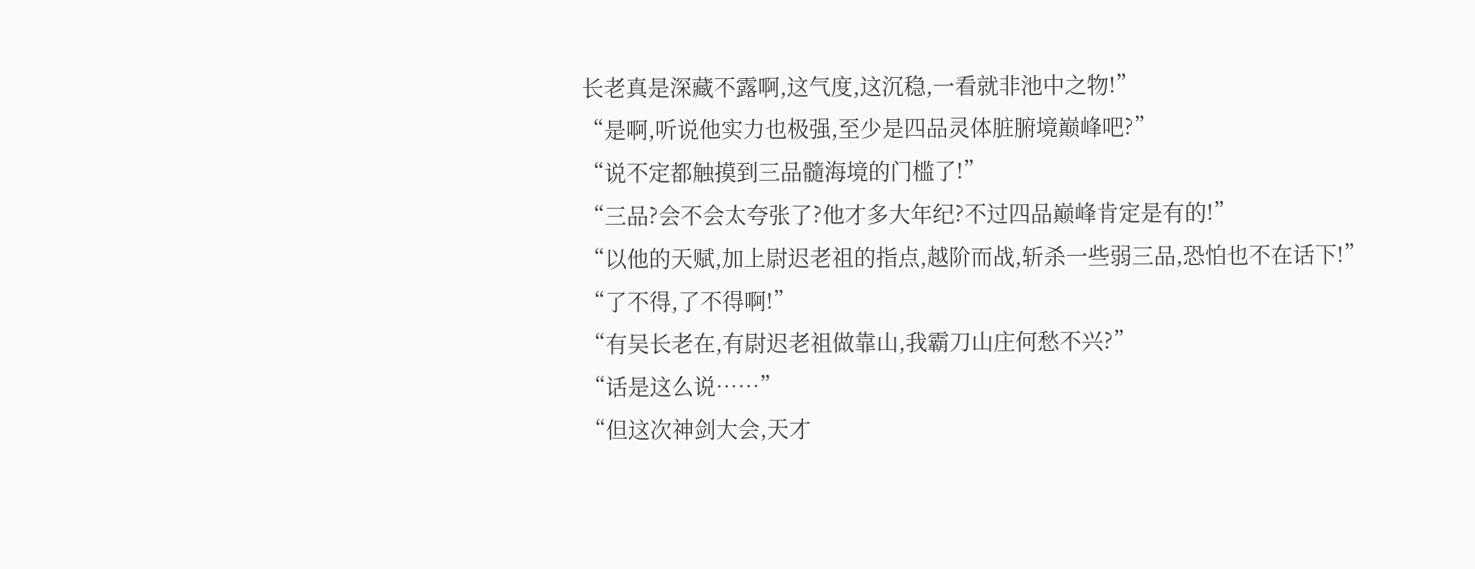长老真是深藏不露啊,这气度,这沉稳,一看就非池中之物!”
“是啊,听说他实力也极强,至少是四品灵体脏腑境巅峰吧?”
“说不定都触摸到三品髓海境的门槛了!”
“三品?会不会太夸张了?他才多大年纪?不过四品巅峰肯定是有的!”
“以他的天赋,加上尉迟老祖的指点,越阶而战,斩杀一些弱三品,恐怕也不在话下!”
“了不得,了不得啊!”
“有吴长老在,有尉迟老祖做靠山,我霸刀山庄何愁不兴?”
“话是这么说……”
“但这次神剑大会,天才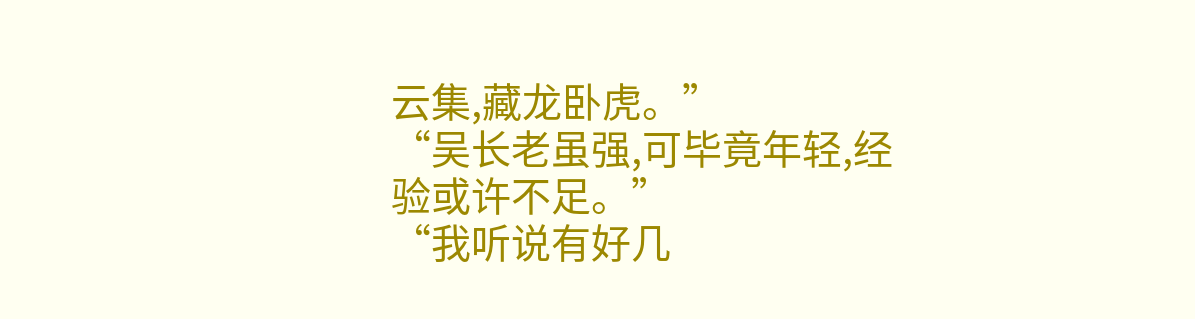云集,藏龙卧虎。”
“吴长老虽强,可毕竟年轻,经验或许不足。”
“我听说有好几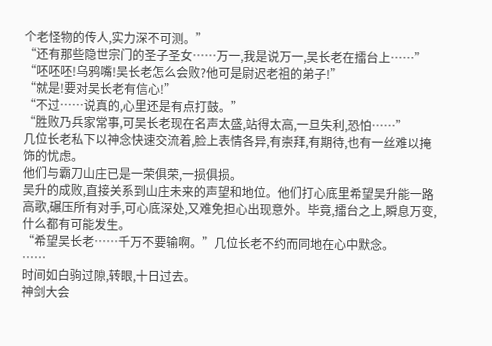个老怪物的传人,实力深不可测。”
“还有那些隐世宗门的圣子圣女……万一,我是说万一,吴长老在擂台上……”
“呸呸呸!乌鸦嘴!吴长老怎么会败?他可是尉迟老祖的弟子!”
“就是!要对吴长老有信心!”
“不过……说真的,心里还是有点打鼓。”
“胜败乃兵家常事,可吴长老现在名声太盛,站得太高,一旦失利,恐怕……”
几位长老私下以神念快速交流着,脸上表情各异,有崇拜,有期待,也有一丝难以掩饰的忧虑。
他们与霸刀山庄已是一荣俱荣,一损俱损。
吴升的成败,直接关系到山庄未来的声望和地位。他们打心底里希望吴升能一路高歌,碾压所有对手,可心底深处,又难免担心出现意外。毕竟,擂台之上,瞬息万变,什么都有可能发生。
“希望吴长老……千万不要输啊。”几位长老不约而同地在心中默念。
……
时间如白驹过隙,转眼,十日过去。
神剑大会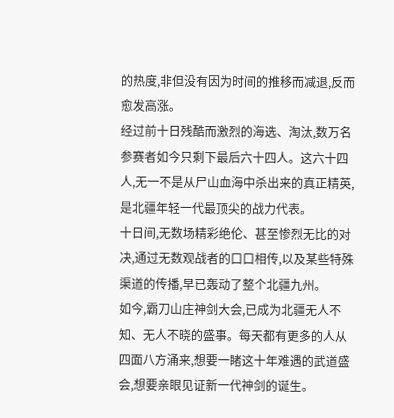的热度,非但没有因为时间的推移而减退,反而愈发高涨。
经过前十日残酷而激烈的海选、淘汰,数万名参赛者如今只剩下最后六十四人。这六十四人,无一不是从尸山血海中杀出来的真正精英,是北疆年轻一代最顶尖的战力代表。
十日间,无数场精彩绝伦、甚至惨烈无比的对决,通过无数观战者的口口相传,以及某些特殊渠道的传播,早已轰动了整个北疆九州。
如今,霸刀山庄神剑大会,已成为北疆无人不知、无人不晓的盛事。每天都有更多的人从四面八方涌来,想要一睹这十年难遇的武道盛会,想要亲眼见证新一代神剑的诞生。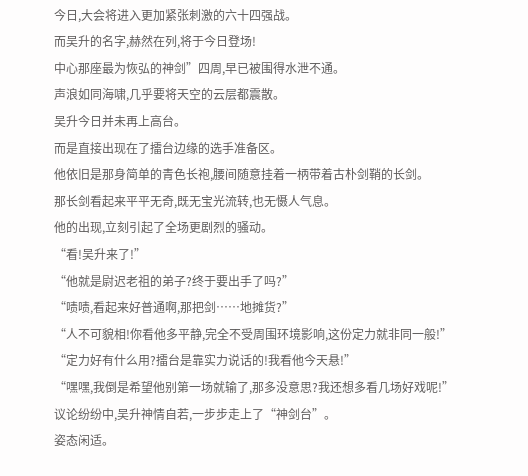今日,大会将进入更加紧张刺激的六十四强战。
而吴升的名字,赫然在列,将于今日登场!
中心那座最为恢弘的神剑”四周,早已被围得水泄不通。
声浪如同海啸,几乎要将天空的云层都震散。
吴升今日并未再上高台。
而是直接出现在了擂台边缘的选手准备区。
他依旧是那身简单的青色长袍,腰间随意挂着一柄带着古朴剑鞘的长剑。
那长剑看起来平平无奇,既无宝光流转,也无慑人气息。
他的出现,立刻引起了全场更剧烈的骚动。
“看!吴升来了!”
“他就是尉迟老祖的弟子?终于要出手了吗?”
“啧啧,看起来好普通啊,那把剑……地摊货?”
“人不可貌相!你看他多平静,完全不受周围环境影响,这份定力就非同一般!”
“定力好有什么用?擂台是靠实力说话的!我看他今天悬!”
“嘿嘿,我倒是希望他别第一场就输了,那多没意思?我还想多看几场好戏呢!”
议论纷纷中,吴升神情自若,一步步走上了“神剑台”。
姿态闲适。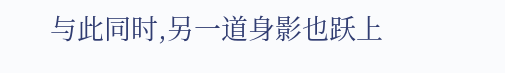与此同时,另一道身影也跃上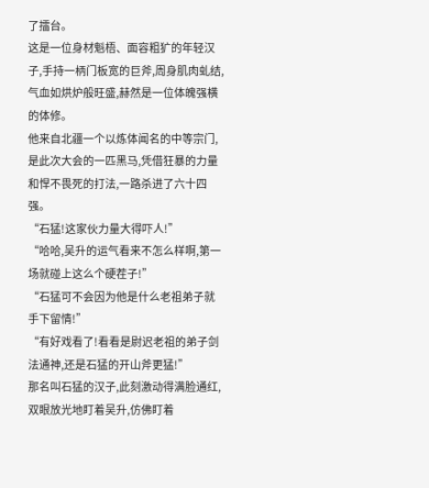了擂台。
这是一位身材魁梧、面容粗犷的年轻汉子,手持一柄门板宽的巨斧,周身肌肉虬结,气血如烘炉般旺盛,赫然是一位体魄强横的体修。
他来自北疆一个以炼体闻名的中等宗门,是此次大会的一匹黑马,凭借狂暴的力量和悍不畏死的打法,一路杀进了六十四强。
“石猛!这家伙力量大得吓人!”
“哈哈,吴升的运气看来不怎么样啊,第一场就碰上这么个硬茬子!”
“石猛可不会因为他是什么老祖弟子就手下留情!”
“有好戏看了!看看是尉迟老祖的弟子剑法通神,还是石猛的开山斧更猛!”
那名叫石猛的汉子,此刻激动得满脸通红,双眼放光地盯着吴升,仿佛盯着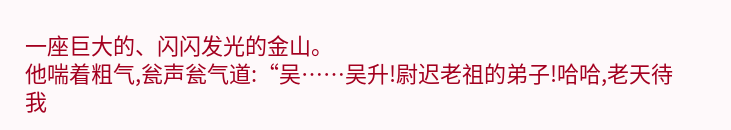一座巨大的、闪闪发光的金山。
他喘着粗气,瓮声瓮气道:“吴……吴升!尉迟老祖的弟子!哈哈,老天待我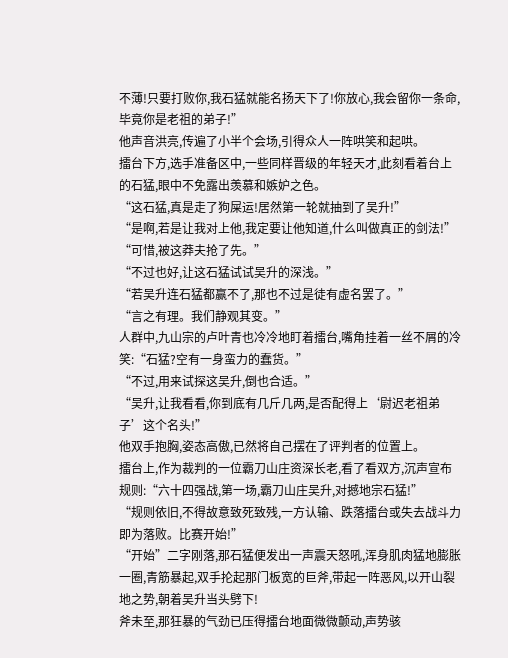不薄!只要打败你,我石猛就能名扬天下了!你放心,我会留你一条命,毕竟你是老祖的弟子!”
他声音洪亮,传遍了小半个会场,引得众人一阵哄笑和起哄。
擂台下方,选手准备区中,一些同样晋级的年轻天才,此刻看着台上的石猛,眼中不免露出羡慕和嫉妒之色。
“这石猛,真是走了狗屎运!居然第一轮就抽到了吴升!”
“是啊,若是让我对上他,我定要让他知道,什么叫做真正的剑法!”
“可惜,被这莽夫抢了先。”
“不过也好,让这石猛试试吴升的深浅。”
“若吴升连石猛都赢不了,那也不过是徒有虚名罢了。”
“言之有理。我们静观其变。”
人群中,九山宗的卢叶青也冷冷地盯着擂台,嘴角挂着一丝不屑的冷笑:“石猛?空有一身蛮力的蠢货。”
“不过,用来试探这吴升,倒也合适。”
“吴升,让我看看,你到底有几斤几两,是否配得上‘尉迟老祖弟子’这个名头!”
他双手抱胸,姿态高傲,已然将自己摆在了评判者的位置上。
擂台上,作为裁判的一位霸刀山庄资深长老,看了看双方,沉声宣布规则:“六十四强战,第一场,霸刀山庄吴升,对撼地宗石猛!”
“规则依旧,不得故意致死致残,一方认输、跌落擂台或失去战斗力即为落败。比赛开始!”
“开始”二字刚落,那石猛便发出一声震天怒吼,浑身肌肉猛地膨胀一圈,青筋暴起,双手抡起那门板宽的巨斧,带起一阵恶风,以开山裂地之势,朝着吴升当头劈下!
斧未至,那狂暴的气劲已压得擂台地面微微颤动,声势骇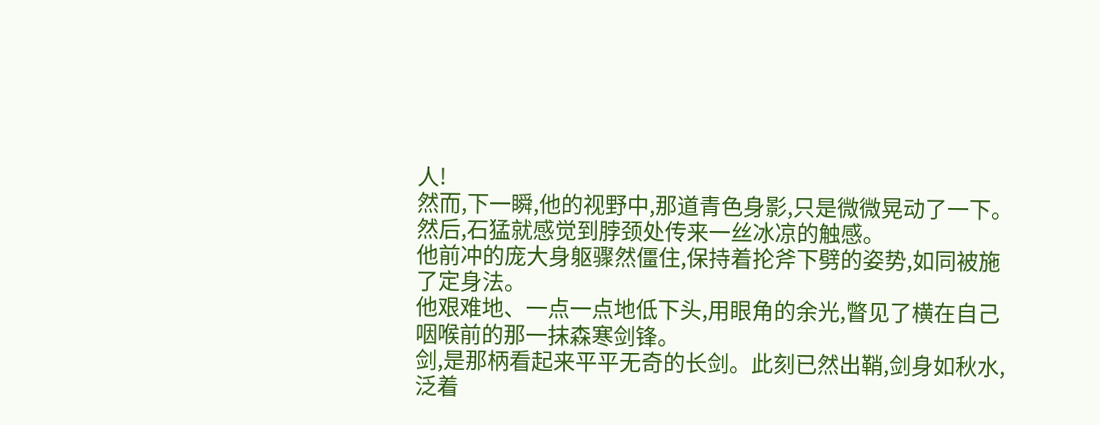人!
然而,下一瞬,他的视野中,那道青色身影,只是微微晃动了一下。
然后,石猛就感觉到脖颈处传来一丝冰凉的触感。
他前冲的庞大身躯骤然僵住,保持着抡斧下劈的姿势,如同被施了定身法。
他艰难地、一点一点地低下头,用眼角的余光,瞥见了横在自己咽喉前的那一抹森寒剑锋。
剑,是那柄看起来平平无奇的长剑。此刻已然出鞘,剑身如秋水,泛着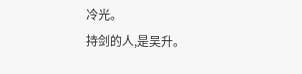冷光。
持剑的人,是吴升。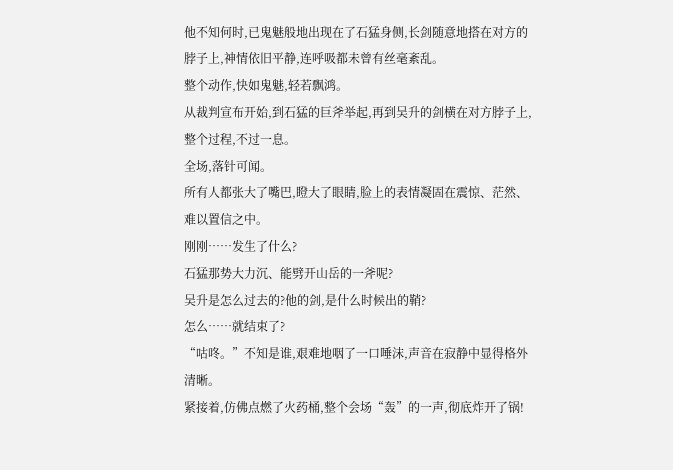他不知何时,已鬼魅般地出现在了石猛身侧,长剑随意地搭在对方的脖子上,神情依旧平静,连呼吸都未曾有丝毫紊乱。
整个动作,快如鬼魅,轻若飘鸿。
从裁判宣布开始,到石猛的巨斧举起,再到吴升的剑横在对方脖子上,整个过程,不过一息。
全场,落针可闻。
所有人都张大了嘴巴,瞪大了眼睛,脸上的表情凝固在震惊、茫然、难以置信之中。
刚刚……发生了什么?
石猛那势大力沉、能劈开山岳的一斧呢?
吴升是怎么过去的?他的剑,是什么时候出的鞘?
怎么……就结束了?
“咕咚。”不知是谁,艰难地咽了一口唾沫,声音在寂静中显得格外清晰。
紧接着,仿佛点燃了火药桶,整个会场“轰”的一声,彻底炸开了锅!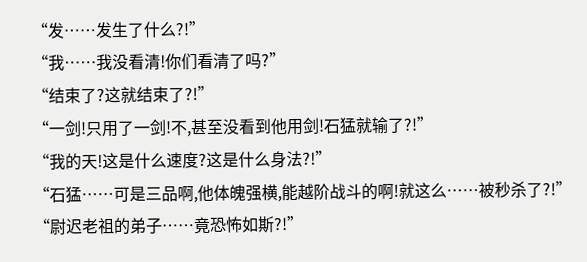“发……发生了什么?!”
“我……我没看清!你们看清了吗?”
“结束了?这就结束了?!”
“一剑!只用了一剑!不,甚至没看到他用剑!石猛就输了?!”
“我的天!这是什么速度?这是什么身法?!”
“石猛……可是三品啊,他体魄强横,能越阶战斗的啊!就这么……被秒杀了?!”
“尉迟老祖的弟子……竟恐怖如斯?!”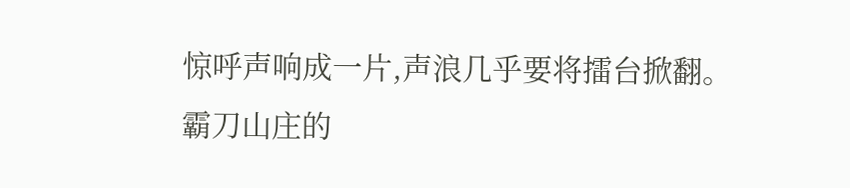惊呼声响成一片,声浪几乎要将擂台掀翻。
霸刀山庄的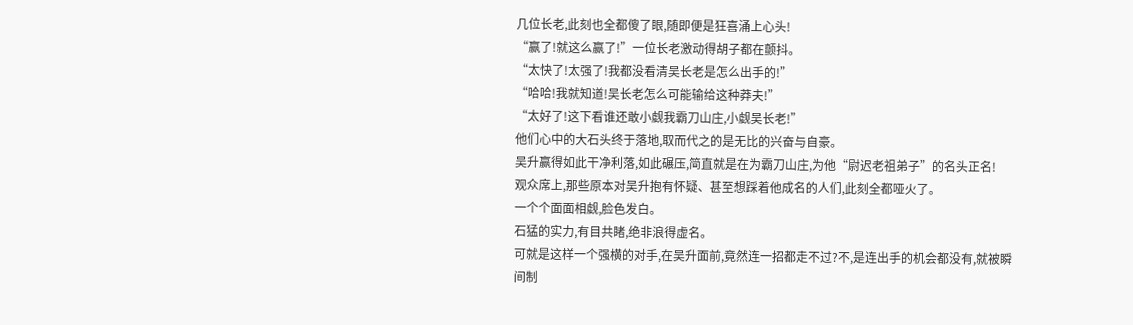几位长老,此刻也全都傻了眼,随即便是狂喜涌上心头!
“赢了!就这么赢了!”一位长老激动得胡子都在颤抖。
“太快了!太强了!我都没看清吴长老是怎么出手的!”
“哈哈!我就知道!吴长老怎么可能输给这种莽夫!”
“太好了!这下看谁还敢小觑我霸刀山庄,小觑吴长老!”
他们心中的大石头终于落地,取而代之的是无比的兴奋与自豪。
吴升赢得如此干净利落,如此碾压,简直就是在为霸刀山庄,为他“尉迟老祖弟子”的名头正名!
观众席上,那些原本对吴升抱有怀疑、甚至想踩着他成名的人们,此刻全都哑火了。
一个个面面相觑,脸色发白。
石猛的实力,有目共睹,绝非浪得虚名。
可就是这样一个强横的对手,在吴升面前,竟然连一招都走不过?不,是连出手的机会都没有,就被瞬间制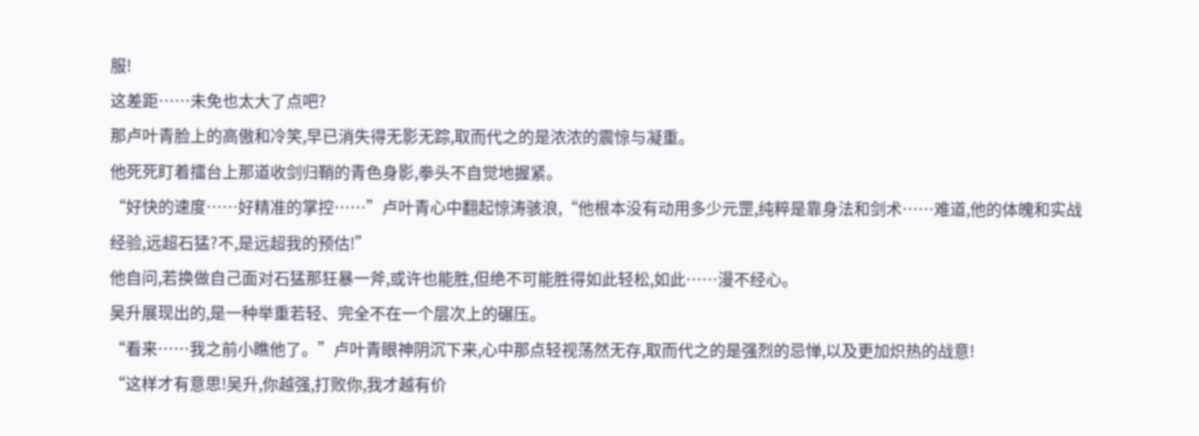服!
这差距……未免也太大了点吧?
那卢叶青脸上的高傲和冷笑,早已消失得无影无踪,取而代之的是浓浓的震惊与凝重。
他死死盯着擂台上那道收剑归鞘的青色身影,拳头不自觉地握紧。
“好快的速度……好精准的掌控……”卢叶青心中翻起惊涛骇浪,“他根本没有动用多少元罡,纯粹是靠身法和剑术……难道,他的体魄和实战经验,远超石猛?不,是远超我的预估!”
他自问,若换做自己面对石猛那狂暴一斧,或许也能胜,但绝不可能胜得如此轻松,如此……漫不经心。
吴升展现出的,是一种举重若轻、完全不在一个层次上的碾压。
“看来……我之前小瞧他了。”卢叶青眼神阴沉下来,心中那点轻视荡然无存,取而代之的是强烈的忌惮,以及更加炽热的战意!
“这样才有意思!吴升,你越强,打败你,我才越有价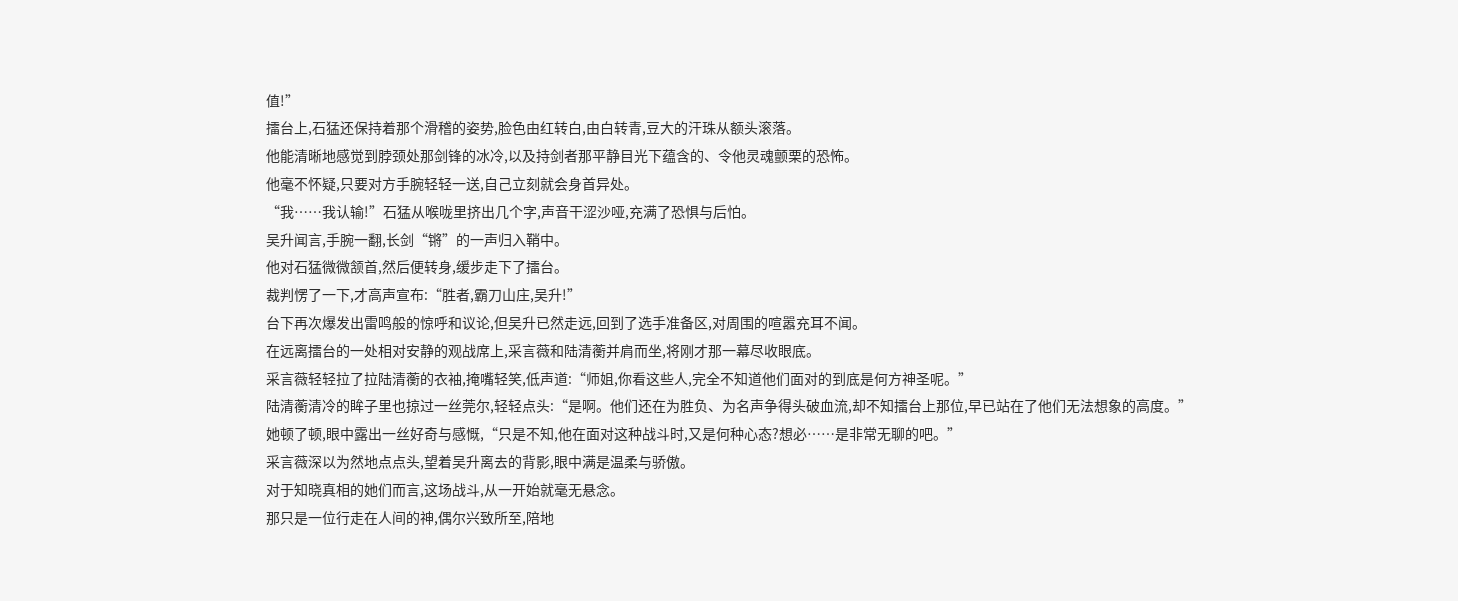值!”
擂台上,石猛还保持着那个滑稽的姿势,脸色由红转白,由白转青,豆大的汗珠从额头滚落。
他能清晰地感觉到脖颈处那剑锋的冰冷,以及持剑者那平静目光下蕴含的、令他灵魂颤栗的恐怖。
他毫不怀疑,只要对方手腕轻轻一送,自己立刻就会身首异处。
“我……我认输!”石猛从喉咙里挤出几个字,声音干涩沙哑,充满了恐惧与后怕。
吴升闻言,手腕一翻,长剑“锵”的一声归入鞘中。
他对石猛微微颔首,然后便转身,缓步走下了擂台。
裁判愣了一下,才高声宣布:“胜者,霸刀山庄,吴升!”
台下再次爆发出雷鸣般的惊呼和议论,但吴升已然走远,回到了选手准备区,对周围的喧嚣充耳不闻。
在远离擂台的一处相对安静的观战席上,采言薇和陆清蘅并肩而坐,将刚才那一幕尽收眼底。
采言薇轻轻拉了拉陆清蘅的衣袖,掩嘴轻笑,低声道:“师姐,你看这些人,完全不知道他们面对的到底是何方神圣呢。”
陆清蘅清冷的眸子里也掠过一丝莞尔,轻轻点头:“是啊。他们还在为胜负、为名声争得头破血流,却不知擂台上那位,早已站在了他们无法想象的高度。”
她顿了顿,眼中露出一丝好奇与感慨,“只是不知,他在面对这种战斗时,又是何种心态?想必……是非常无聊的吧。”
采言薇深以为然地点点头,望着吴升离去的背影,眼中满是温柔与骄傲。
对于知晓真相的她们而言,这场战斗,从一开始就毫无悬念。
那只是一位行走在人间的神,偶尔兴致所至,陪地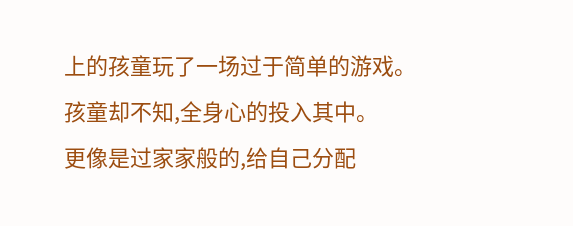上的孩童玩了一场过于简单的游戏。
孩童却不知,全身心的投入其中。
更像是过家家般的,给自己分配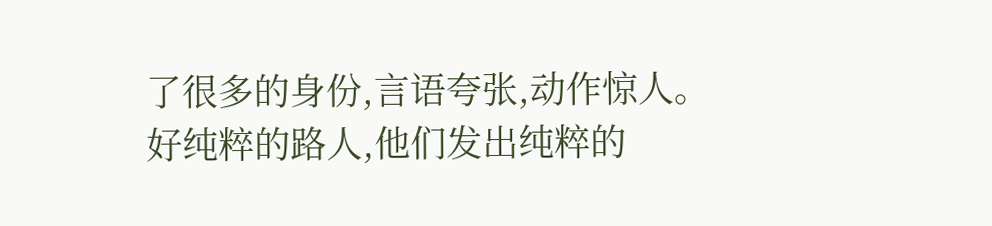了很多的身份,言语夸张,动作惊人。
好纯粹的路人,他们发出纯粹的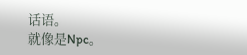话语。
就像是Npc。